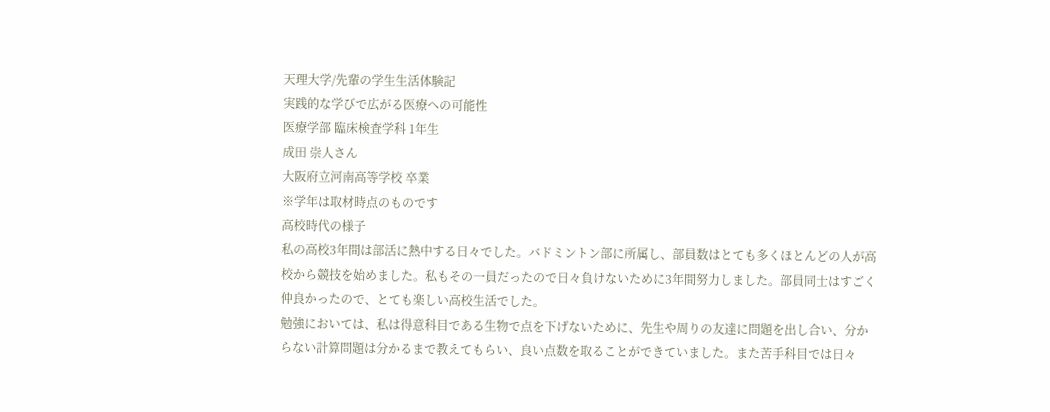天理大学/先輩の学生生活体験記
実践的な学びで広がる医療への可能性
医療学部 臨床検査学科 1年生
成田 崇人さん
大阪府立河南高等学校 卒業
※学年は取材時点のものです
高校時代の様子
私の高校3年間は部活に熱中する日々でした。バドミントン部に所属し、部員数はとても多くほとんどの人が高校から競技を始めました。私もその一員だったので日々負けないために3年間努力しました。部員同士はすごく仲良かったので、とても楽しい高校生活でした。
勉強においては、私は得意科目である生物で点を下げないために、先生や周りの友達に問題を出し合い、分からない計算問題は分かるまで教えてもらい、良い点数を取ることができていました。また苦手科目では日々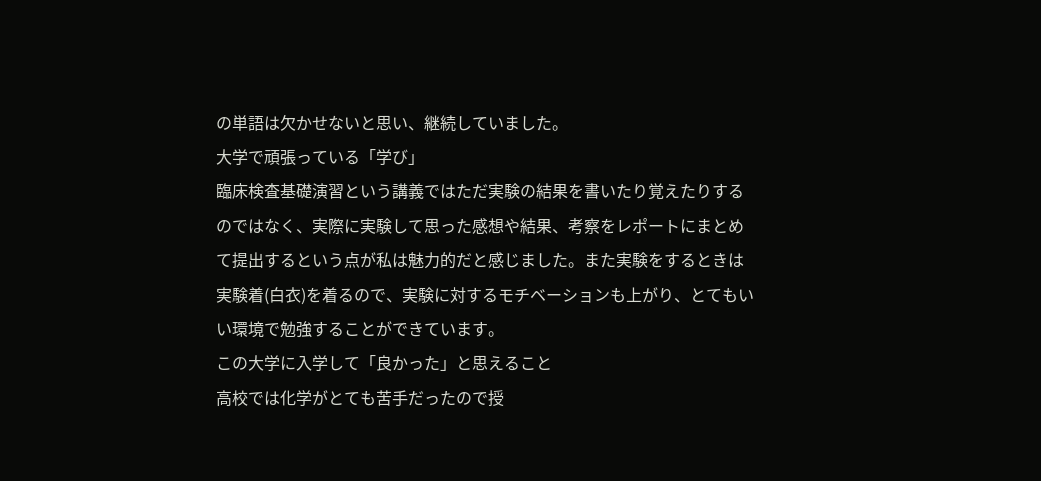の単語は欠かせないと思い、継続していました。
大学で頑張っている「学び」
臨床検査基礎演習という講義ではただ実験の結果を書いたり覚えたりするのではなく、実際に実験して思った感想や結果、考察をレポートにまとめて提出するという点が私は魅力的だと感じました。また実験をするときは実験着(白衣)を着るので、実験に対するモチベーションも上がり、とてもいい環境で勉強することができています。
この大学に入学して「良かった」と思えること
高校では化学がとても苦手だったので授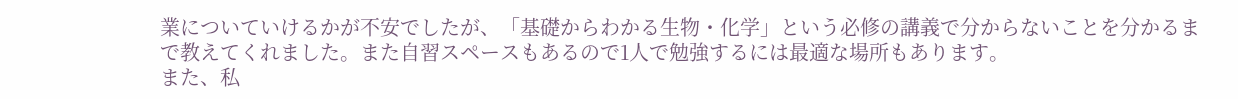業についていけるかが不安でしたが、「基礎からわかる生物・化学」という必修の講義で分からないことを分かるまで教えてくれました。また自習スペースもあるので1人で勉強するには最適な場所もあります。
また、私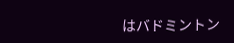はバドミントン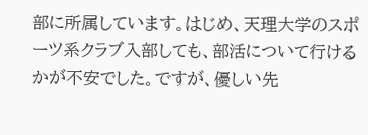部に所属しています。はじめ、天理大学のスポーツ系クラブ入部しても、部活について行けるかが不安でした。ですが、優しい先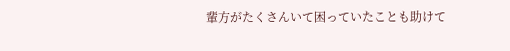輩方がたくさんいて困っていたことも助けて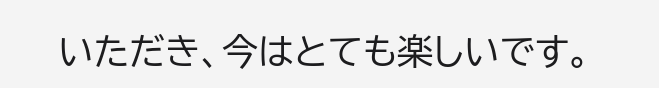いただき、今はとても楽しいです。